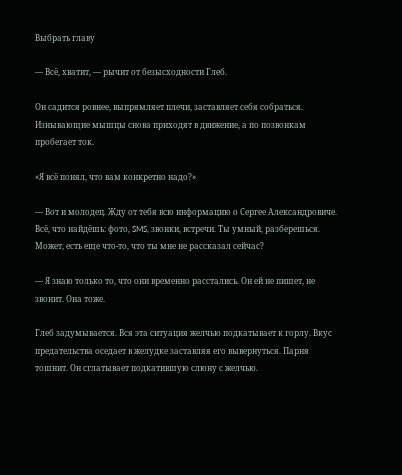Выбрать главу

— Всё, хватит, — рычит от безысходности Глеб.

Он садится ровнее, выпрямляет плечи, заставляет себя собраться. Изнывающие мышцы снова приходят в движение, а по позвонкам пробегает ток.

«Я всё понял, что вам конкретно надо?»

— Вот и молодец. Жду от тебя всю информацию о Сергее Александровиче. Всё, что найдёшь: фото, SMS, звонки, встречи. Ты умный, разберешься. Может, есть еще что-то, что ты мне не рассказал сейчас?

— Я знаю только то, что они временно расстались. Он ей не пишет, не звонит. Она тоже.

Глеб задумывается. Вся эта ситуация желчью подкатывает к горлу. Вкус предательства оседает в желудке заставляя его вывернуться. Парня тошнит. Он сглатывает подкатившую слюну с желчью.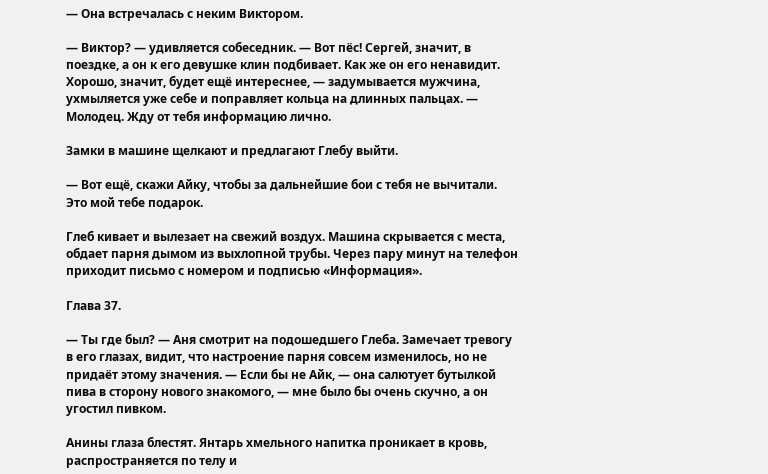— Она встречалась с неким Виктором.

— Виктор? — удивляется собеседник. — Вот пёс! Сергей, значит, в поездке, а он к его девушке клин подбивает. Как же он его ненавидит. Хорошо, значит, будет ещё интереснее, — задумывается мужчина, ухмыляется уже себе и поправляет кольца на длинных пальцах. — Молодец. Жду от тебя информацию лично.

Замки в машине щелкают и предлагают Глебу выйти.

— Вот ещё, скажи Айку, чтобы за дальнейшие бои с тебя не вычитали. Это мой тебе подарок.

Глеб кивает и вылезает на свежий воздух. Машина скрывается с места, обдает парня дымом из выхлопной трубы. Через пару минут на телефон приходит письмо с номером и подписью «Информация».

Глава 37.

— Ты где был? — Аня смотрит на подошедшего Глеба. Замечает тревогу в его глазах, видит, что настроение парня совсем изменилось, но не придаёт этому значения. — Если бы не Айк, — она салютует бутылкой пива в сторону нового знакомого, — мне было бы очень скучно, а он угостил пивком.

Анины глаза блестят. Янтарь хмельного напитка проникает в кровь, распространяется по телу и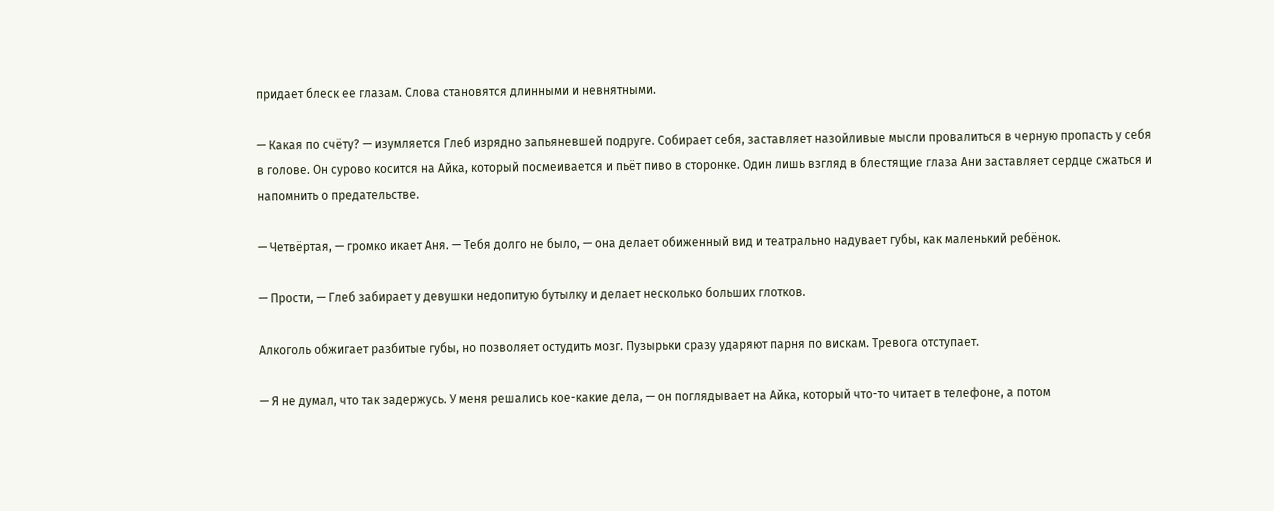придает блеск ее глазам. Слова становятся длинными и невнятными.

— Какая по счёту? — изумляется Глеб изрядно запьяневшей подруге. Собирает себя, заставляет назойливые мысли провалиться в черную пропасть у себя в голове. Он сурово косится на Айка, который посмеивается и пьёт пиво в сторонке. Один лишь взгляд в блестящие глаза Ани заставляет сердце сжаться и напомнить о предательстве.

— Четвёртая, — громко икает Аня. — Тебя долго не было, — она делает обиженный вид и театрально надувает губы, как маленький ребёнок.

— Прости, — Глеб забирает у девушки недопитую бутылку и делает несколько больших глотков.

Алкоголь обжигает разбитые губы, но позволяет остудить мозг. Пузырьки сразу ударяют парня по вискам. Тревога отступает.

— Я не думал, что так задержусь. У меня решались кое-какие дела, — он поглядывает на Айка, который что-то читает в телефоне, а потом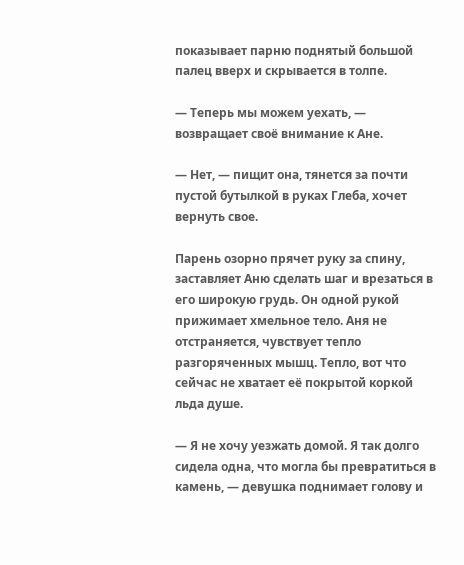показывает парню поднятый большой палец вверх и скрывается в толпе.

— Теперь мы можем уехать, — возвращает своё внимание к Ане.

— Нет, — пищит она, тянется за почти пустой бутылкой в руках Глеба, хочет вернуть свое.

Парень озорно прячет руку за спину, заставляет Аню сделать шаг и врезаться в его широкую грудь. Он одной рукой прижимает хмельное тело. Аня не отстраняется, чувствует тепло разгоряченных мышц. Тепло, вот что сейчас не хватает её покрытой коркой льда душе.

— Я не хочу уезжать домой. Я так долго сидела одна, что могла бы превратиться в камень, — девушка поднимает голову и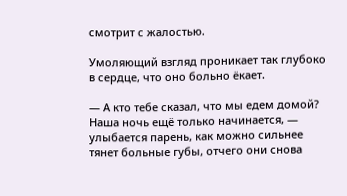смотрит с жалостью.

Умоляющий взгляд проникает так глубоко в сердце, что оно больно ёкает.

— А кто тебе сказал, что мы едем домой? Наша ночь ещё только начинается, — улыбается парень, как можно сильнее тянет больные губы, отчего они снова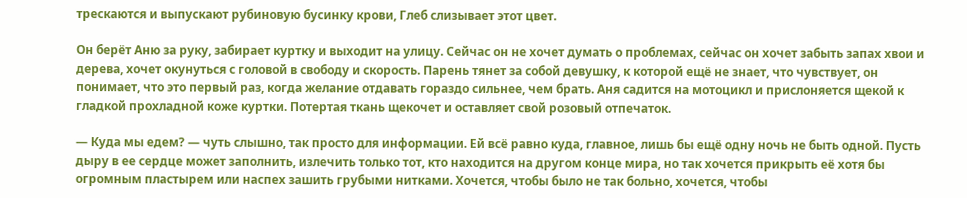трескаются и выпускают рубиновую бусинку крови, Глеб слизывает этот цвет.

Он берёт Аню за руку, забирает куртку и выходит на улицу. Сейчас он не хочет думать о проблемах, сейчас он хочет забыть запах хвои и дерева, хочет окунуться с головой в свободу и скорость. Парень тянет за собой девушку, к которой ещё не знает, что чувствует, он понимает, что это первый раз, когда желание отдавать гораздо сильнее, чем брать. Аня садится на мотоцикл и прислоняется щекой к гладкой прохладной коже куртки. Потертая ткань щекочет и оставляет свой розовый отпечаток.

— Куда мы едем? — чуть слышно, так просто для информации. Ей всё равно куда, главное, лишь бы ещё одну ночь не быть одной. Пусть дыру в ее сердце может заполнить, излечить только тот, кто находится на другом конце мира, но так хочется прикрыть её хотя бы огромным пластырем или наспех зашить грубыми нитками. Хочется, чтобы было не так больно, хочется, чтобы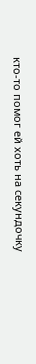кто-то помог ей хоть на секундочку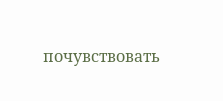почувствовать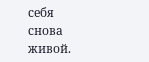себя снова живой.